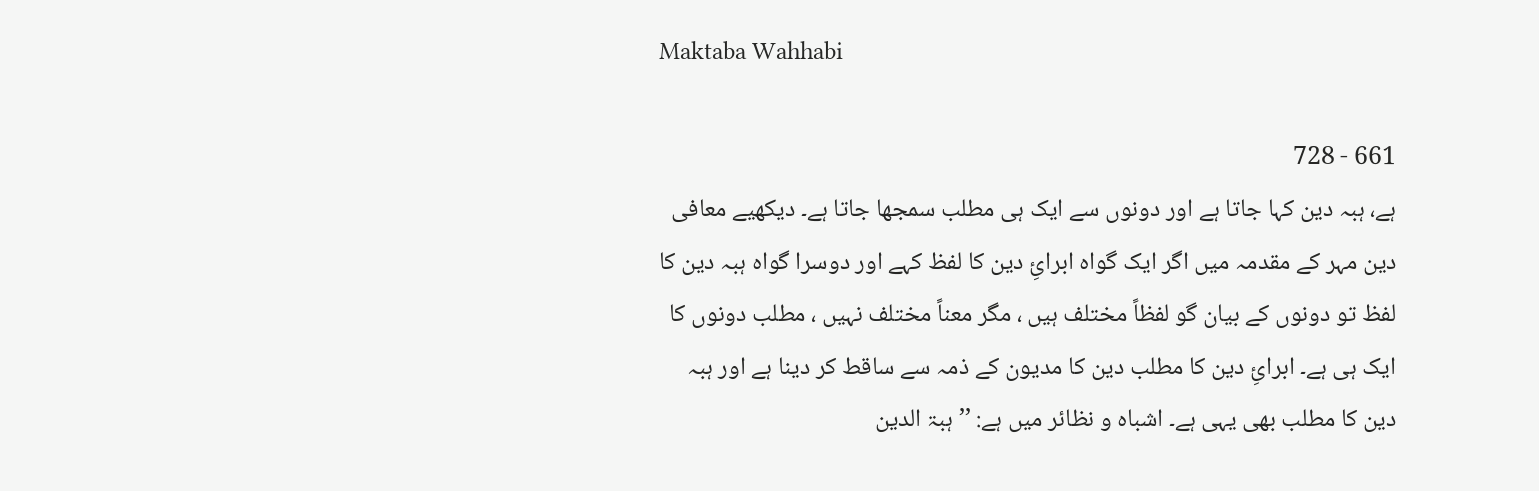Maktaba Wahhabi

661 - 728
ہے، ہبہ دین کہا جاتا ہے اور دونوں سے ایک ہی مطلب سمجھا جاتا ہے۔ دیکھیے معافی دین مہر کے مقدمہ میں اگر ایک گواہ ابرائِ دین کا لفظ کہے اور دوسرا گواہ ہبہ دین کا لفظ تو دونوں کے بیان گو لفظاً مختلف ہیں ، مگر معناً مختلف نہیں ، مطلب دونوں کا ایک ہی ہے۔ ابرائِ دین کا مطلب دین کا مدیون کے ذمہ سے ساقط کر دینا ہے اور ہبہ دین کا مطلب بھی یہی ہے۔ اشباہ و نظائر میں ہے: ’’ہبۃ الدین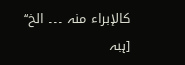کالإبراء منہ ۔۔۔ الخ‘‘ [ہبہ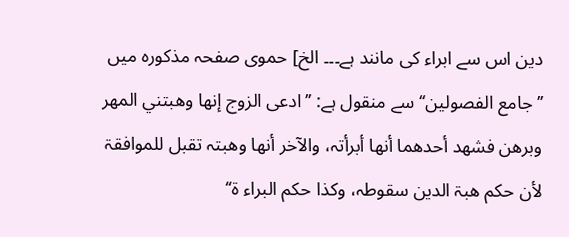دین اس سے ابراء کی مانند ہے۔۔۔ الخ] حموی صفحہ مذکورہ میں ’’جامع الفصولین‘‘ سے منقول ہے: ’’ادعی الزوج إنھا وھبتني المھر وبرھن فشھد أحدھما أنھا أبرأتہ، والآخر أنھا وھبتہ تقبل للموافقۃ لأن حکم ھبۃ الدین سقوطہ، وکذا حکم البراء ۃ‘‘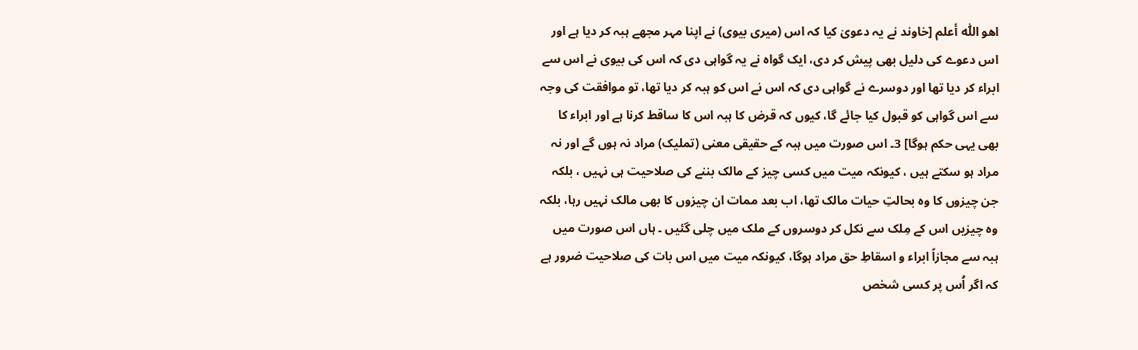اھو اللّٰه أعلم [خاوند نے یہ دعویٰ کیا کہ اس (میری بیوی) نے اپنا مہر مجھے ہبہ کر دیا ہے اور اس دعوے کی دلیل بھی پیش کر دی، ایک گواہ نے یہ گواہی دی کہ اس کی بیوی نے اس سے ابراء کر دیا تھا اور دوسرے نے گواہی دی کہ اس نے اس کو ہبہ کر دیا تھا، تو موافقت کی وجہ سے اس گواہی کو قبول کیا جائے گا، کیوں کہ قرض کا ہبہ اس کا ساقط کرنا ہے اور ابراء کا بھی یہی حکم ہوگا] 3۔ اس صورت میں ہبہ کے حقیقی معنی (تملیک) مراد نہ ہوں گے اور نہ مراد ہو سکتے ہیں ، کیونکہ میت میں کسی چیز کے مالک بننے کی صلاحیت ہی نہیں ، بلکہ جن چیزوں کا وہ بحالتِ حیات مالک تھا، اب بعد ممات ان چیزوں کا بھی مالک نہیں رہا، بلکہ وہ چیزیں اس کے مِلک سے نکل کر دوسروں کے ملک میں چلی گئیں ۔ ہاں اس صورت میں ہبہ سے مجازاً ابراء و اسقاطِ حق مراد ہوگا، کیونکہ میت میں اس بات کی صلاحیت ضرور ہے کہ اگر اُس پر کسی شخص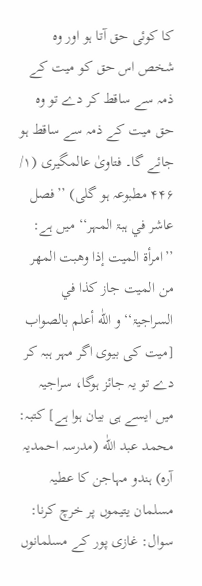کا کوئی حق آتا ہو اور وہ شخص اس حق کو میت کے ذمہ سے ساقط کر دے تو وہ حق میت کے ذمہ سے ساقط ہو جائے گا۔ فتاویٰ عالمگیری (۱/ ۴۴۶ مطبوعہ ہو گلی) ’’فصل عاشر في ہبۃ المہر‘‘ میں ہے: ’’امرأۃ المیت إذا وھبت المھر من المیت جاز کذا في السراجیۃ‘‘ و اللّٰه أعلم بالصواب [میت کی بیوی اگر مہر ہبہ کر دے تو یہ جائز ہوگا، سراجیہ میں ایسے ہی بیان ہوا ہے] کتبہ: محمد عبد اللّٰه (مدرسہ احمدیہ آرہ) ہندو مہاجن کا عطیہ مسلمان یتیموں پر خرچ کرنا: سوال: غازی پور کے مسلمانوں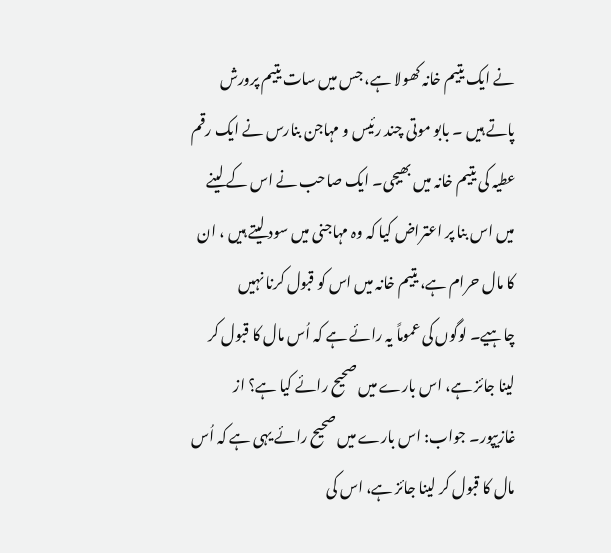نے ایک یتیم خانہ کھولا ہے، جس میں سات یتیم پرورش پاتے ہیں ۔ بابو موتی چند رئیس و مہاجن بنارس نے ایک رقم عطیہ کی یتیم خانہ میں بھیجی۔ ایک صاحب نے اس کے لینے میں اس بنا پر اعتراض کیا کہ وہ مہاجنی میں سود لیتے ہیں ، ان کا مال حرام ہے، یتیم خانہ میں اس کو قبول کرنا نہیں چاہیے۔ لوگوں کی عموماً یہ رائے ہے کہ اُس مال کا قبول کر لینا جائز ہے، اس بارے میں صحیح رائے کیا ہے؟ از غازیپور۔ جواب: اس بارے میں صحیح رائے یہی ہے کہ اُس مال کا قبول کر لینا جائز ہے، اس کی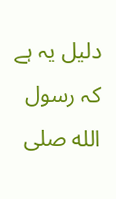دلیل یہ ہے کہ رسول الله صلی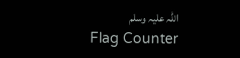اللہ علیہ وسلم
Flag Counter